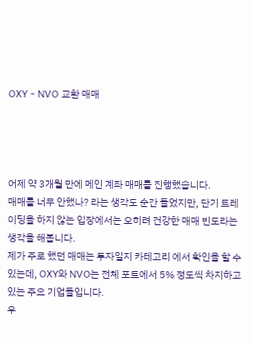OXY - NVO 교환 매매




어제 약 3개월 만에 메인 계좌 매매를 진행했습니다.
매매를 너무 안했나? 라는 생각도 순간 들었지만, 단기 트레이딩을 하지 않는 입장에서는 오히려 건강한 매매 빈도라는 생각을 해봅니다.
제가 주로 했던 매매는 투자일지 카테고리 에서 확인을 할 수 있는데, OXY와 NVO는 전체 포트에서 5% 정도씩 차지하고 있는 주요 기업들입니다.
우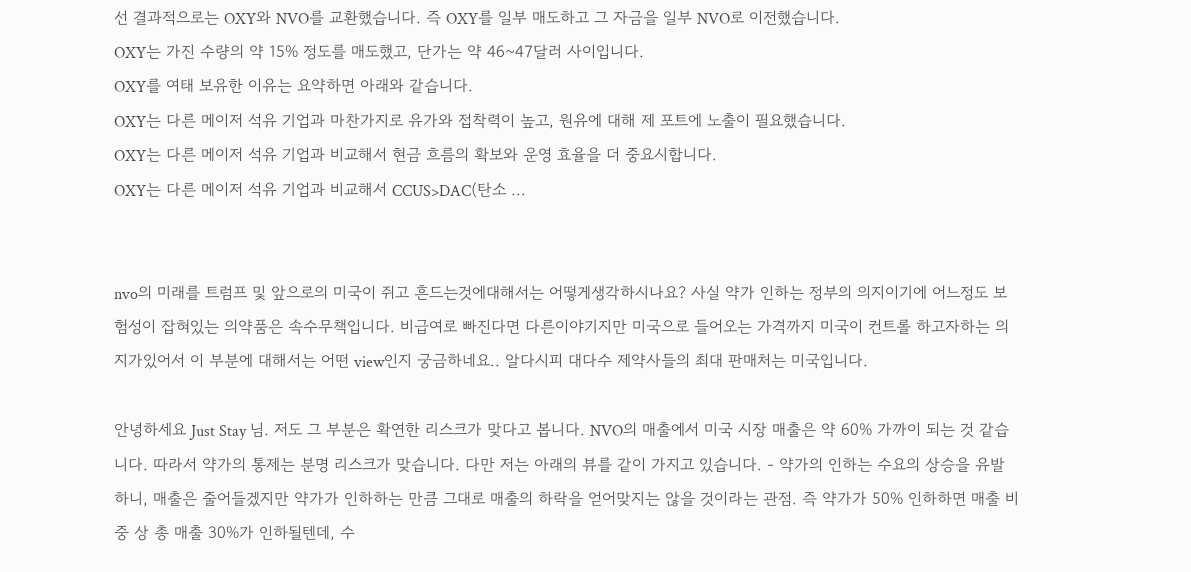선 결과적으로는 OXY와 NVO를 교환했습니다. 즉 OXY를 일부 매도하고 그 자금을 일부 NVO로 이전했습니다.
OXY는 가진 수량의 약 15% 정도를 매도했고, 단가는 약 46~47달러 사이입니다.
OXY를 여태 보유한 이유는 요약하면 아래와 같습니다.
OXY는 다른 메이저 석유 기업과 마찬가지로 유가와 접착력이 높고, 원유에 대해 제 포트에 노출이 필요했습니다.
OXY는 다른 메이저 석유 기업과 비교해서 현금 흐름의 확보와 운영 효율을 더 중요시합니다.
OXY는 다른 메이저 석유 기업과 비교해서 CCUS>DAC(탄소 ...


nvo의 미래를 트럼프 및 앞으로의 미국이 쥐고 흔드는것에대해서는 어떻게생각하시나요? 사실 약가 인하는 정부의 의지이기에 어느정도 보험성이 잡혀있는 의약품은 속수무책입니다. 비급여로 빠진다면 다른이야기지만 미국으로 들어오는 가격까지 미국이 컨트롤 하고자하는 의지가있어서 이 부분에 대해서는 어떤 view인지 궁금하네요.. 알다시피 대다수 제약사들의 최대 판매처는 미국입니다.

안녕하세요 Just Stay 님. 저도 그 부분은 확연한 리스크가 맞다고 봅니다. NVO의 매출에서 미국 시장 매출은 약 60% 가까이 되는 것 같습니다. 따라서 약가의 통제는 분명 리스크가 맞습니다. 다만 저는 아래의 뷰를 같이 가지고 있습니다. - 약가의 인하는 수요의 상승을 유발하니, 매출은 줄어들겠지만 약가가 인하하는 만큼 그대로 매출의 하락을 얻어맞지는 않을 것이라는 관점. 즉 약가가 50% 인하하면 매출 비중 상 총 매출 30%가 인하될텐데, 수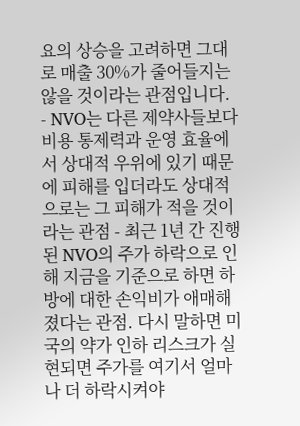요의 상승을 고려하면 그대로 매출 30%가 줄어들지는 않을 것이라는 관점입니다. - NVO는 다른 제약사들보다 비용 통제력과 운영 효율에서 상대적 우위에 있기 때문에 피해를 입더라도 상대적으로는 그 피해가 적을 것이라는 관점 - 최근 1년 간 진행된 NVO의 주가 하락으로 인해 지금을 기준으로 하면 하방에 대한 손익비가 애매해졌다는 관점. 다시 말하면 미국의 약가 인하 리스크가 실현되면 주가를 여기서 얼마나 더 하락시켜야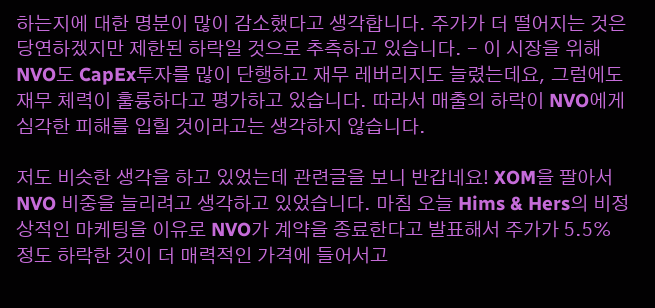하는지에 대한 명분이 많이 감소했다고 생각합니다. 주가가 더 떨어지는 것은 당연하겠지만 제한된 하락일 것으로 추측하고 있습니다. - 이 시장을 위해 NVO도 CapEx투자를 많이 단행하고 재무 레버리지도 늘렸는데요, 그럼에도 재무 체력이 훌륭하다고 평가하고 있습니다. 따라서 매출의 하락이 NVO에게 심각한 피해를 입힐 것이라고는 생각하지 않습니다.

저도 비슷한 생각을 하고 있었는데 관련글을 보니 반갑네요! XOM을 팔아서 NVO 비중을 늘리려고 생각하고 있었습니다. 마침 오늘 Hims & Hers의 비정상적인 마케팅을 이유로 NVO가 계약을 종료한다고 발표해서 주가가 5.5% 정도 하락한 것이 더 매력적인 가격에 들어서고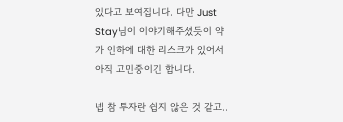있다고 보여집니다. 다만 Just Stay님이 이야기해주셨듯이 약가 인하에 대한 리스크가 있어서 아직 고민중이긴 합니다.

넵 참 투자란 쉽지 않은 것 같고..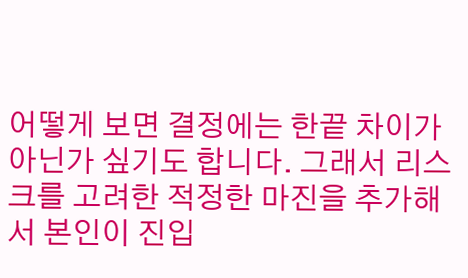어떻게 보면 결정에는 한끝 차이가 아닌가 싶기도 합니다. 그래서 리스크를 고려한 적정한 마진을 추가해서 본인이 진입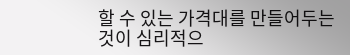할 수 있는 가격대를 만들어두는 것이 심리적으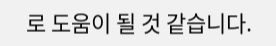로 도움이 될 것 같습니다.